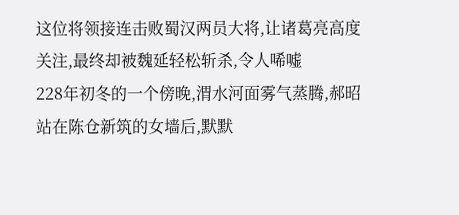这位将领接连击败蜀汉两员大将,让诸葛亮高度关注,最终却被魏延轻松斩杀,令人唏嘘
228年初冬的一个傍晚,渭水河面雾气蒸腾,郝昭站在陈仓新筑的女墙后,默默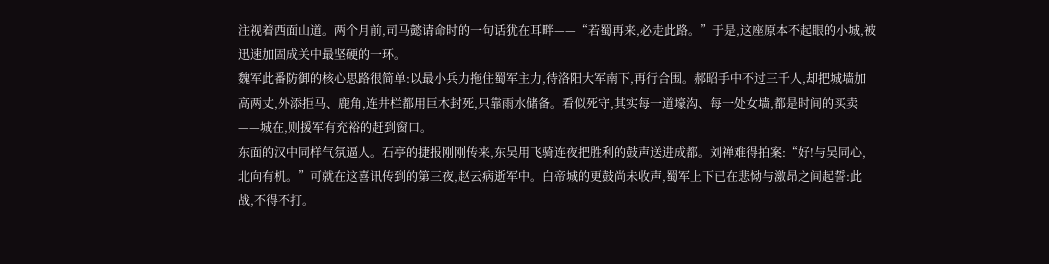注视着西面山道。两个月前,司马懿请命时的一句话犹在耳畔——“若蜀再来,必走此路。”于是,这座原本不起眼的小城,被迅速加固成关中最坚硬的一环。
魏军此番防御的核心思路很简单:以最小兵力拖住蜀军主力,待洛阳大军南下,再行合围。郝昭手中不过三千人,却把城墙加高两丈,外添拒马、鹿角,连井栏都用巨木封死,只靠雨水储备。看似死守,其实每一道壕沟、每一处女墙,都是时间的买卖——城在,则援军有充裕的赶到窗口。
东面的汉中同样气氛逼人。石亭的捷报刚刚传来,东吴用飞骑连夜把胜利的鼓声送进成都。刘禅难得拍案:“好!与吴同心,北向有机。”可就在这喜讯传到的第三夜,赵云病逝军中。白帝城的更鼓尚未收声,蜀军上下已在悲恸与激昂之间起誓:此战,不得不打。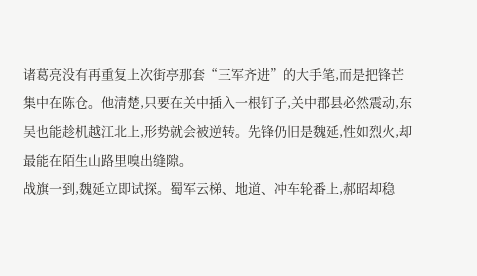诸葛亮没有再重复上次街亭那套“三军齐进”的大手笔,而是把锋芒集中在陈仓。他清楚,只要在关中插入一根钉子,关中郡县必然震动,东吴也能趁机越江北上,形势就会被逆转。先锋仍旧是魏延,性如烈火,却最能在陌生山路里嗅出缝隙。
战旗一到,魏延立即试探。蜀军云梯、地道、冲车轮番上,郝昭却稳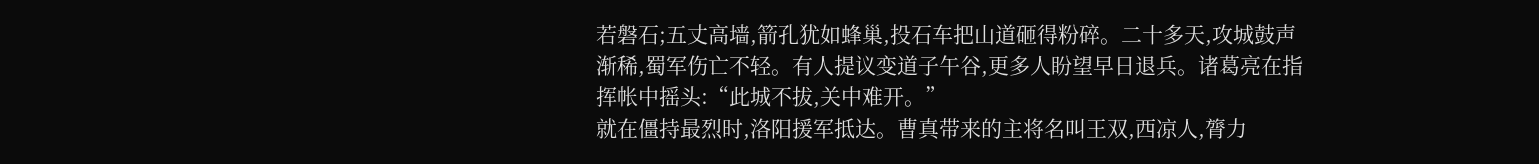若磐石;五丈高墙,箭孔犹如蜂巢,投石车把山道砸得粉碎。二十多天,攻城鼓声渐稀,蜀军伤亡不轻。有人提议变道子午谷,更多人盼望早日退兵。诸葛亮在指挥帐中摇头:“此城不拔,关中难开。”
就在僵持最烈时,洛阳援军抵达。曹真带来的主将名叫王双,西凉人,膂力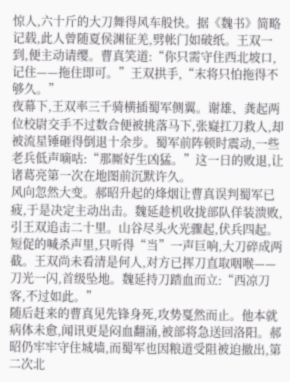惊人,六十斤的大刀舞得风车般快。据《魏书》简略记载,此人曾随夏侯渊征羌,劈帐门如破纸。王双一到,便主动请缨。曹真笑道:“你只需守住西北坡口,记住——拖住即可。”王双拱手,“末将只怕拖得不够久。”
夜幕下,王双率三千骑横插蜀军侧翼。谢雄、龚起两位校尉交手不过数合便被挑落马下,张嶷扛刀救人,却被流星锤砸得倒退十余步。蜀军前阵顿时震动,一些老兵低声嘀咕:“那厮好生凶猛。”这一日的败退,让诸葛亮第一次在地图前沉默许久。
风向忽然大变。郝昭升起的烽烟让曹真误判蜀军已疲,于是决定主动出击。魏延趁机收拢部队佯装溃败,引王双追击二十里。山谷尽头火光骤起,伏兵四起。短促的喊杀声里,只听得“当”一声巨响,大刀碎成两截。王双尚未看清是何人,对方已挥刀直取咽喉——刀光一闪,首级坠地。魏延持刀踏血而立:“西凉刀客,不过如此。”
随后赶来的曹真见先锋身死,攻势戛然而止。他本就病体未愈,闻讯更是闷血翻涌,被部将急送回洛阳。郝昭仍牢牢守住城墙,而蜀军也因粮道受阻被迫撤出,第二次北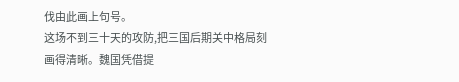伐由此画上句号。
这场不到三十天的攻防,把三国后期关中格局刻画得清晰。魏国凭借提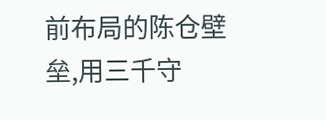前布局的陈仓壁垒,用三千守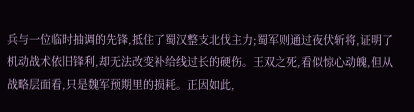兵与一位临时抽调的先锋,抵住了蜀汉整支北伐主力;蜀军则通过夜伏斩将,证明了机动战术依旧锋利,却无法改变补给线过长的硬伤。王双之死,看似惊心动魄,但从战略层面看,只是魏军预期里的损耗。正因如此,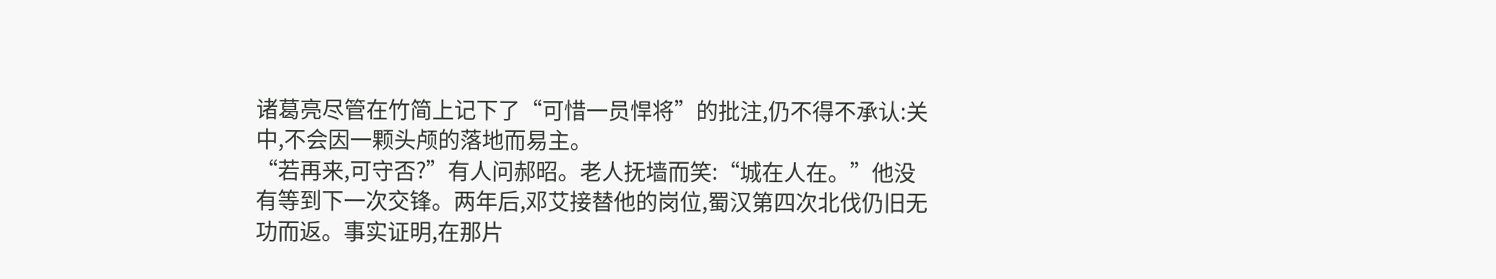诸葛亮尽管在竹简上记下了“可惜一员悍将”的批注,仍不得不承认:关中,不会因一颗头颅的落地而易主。
“若再来,可守否?”有人问郝昭。老人抚墙而笑:“城在人在。”他没有等到下一次交锋。两年后,邓艾接替他的岗位,蜀汉第四次北伐仍旧无功而返。事实证明,在那片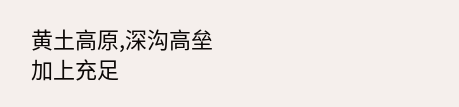黄土高原,深沟高垒加上充足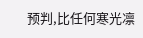预判,比任何寒光凛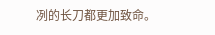冽的长刀都更加致命。